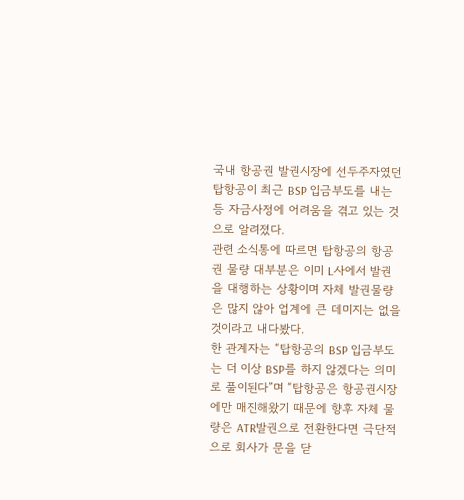국내 항공권 발권시장에 선두주자였던 탑항공이 최근 BSP 입금부도를 내는 등 자금사정에 어려움을 겪고 있는 것으로 알려졌다.
관련 소식통에 따르면 탑항공의 항공권 물량 대부분은 이미 L사에서 발권을 대행하는 상황이며 자체 발권물량은 많지 않아 업계에 큰 데미지는 없을 것이라고 내다봤다.
한 관계자는 “탑항공의 BSP 입금부도는 더 이상 BSP를 하지 않겠다는 의미로 풀이된다”며 “탑항공은 항공권시장에만 매진해왔기 때문에 향후 자체 물량은 ATR발권으로 전환한다면 극단적으로 회사가 문을 닫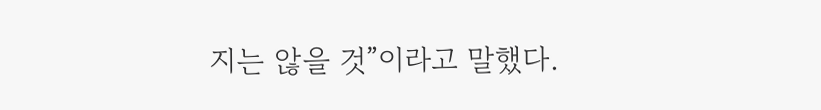지는 않을 것”이라고 말했다.